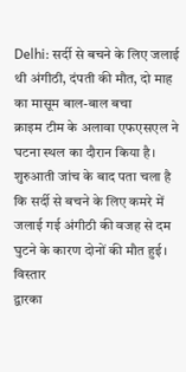Delhi: सर्दी से बचने के लिए जलाई थी अंगीठी, दंपती की मौत, दो माह का मासूम बाल-बाल बचा
क्राइम टीम के अलावा एफएसएल ने घटना स्थल का दौरान किया है। शुरुआती जांच के बाद पता चला है कि सर्दी से बचने के लिए कमरे में जलाई गई अंगीठी की वजह से दम घुटने के कारण दोनों की मौत हुई।
विस्तार
द्वारका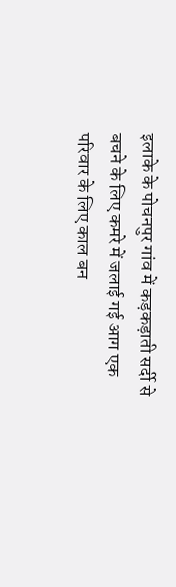इलाके के पोचनपुर गांव में कड़कड़ाती सर्दी से बचने के लिए कमरे में जलाई गई आग एक परिवार के लिए काल बन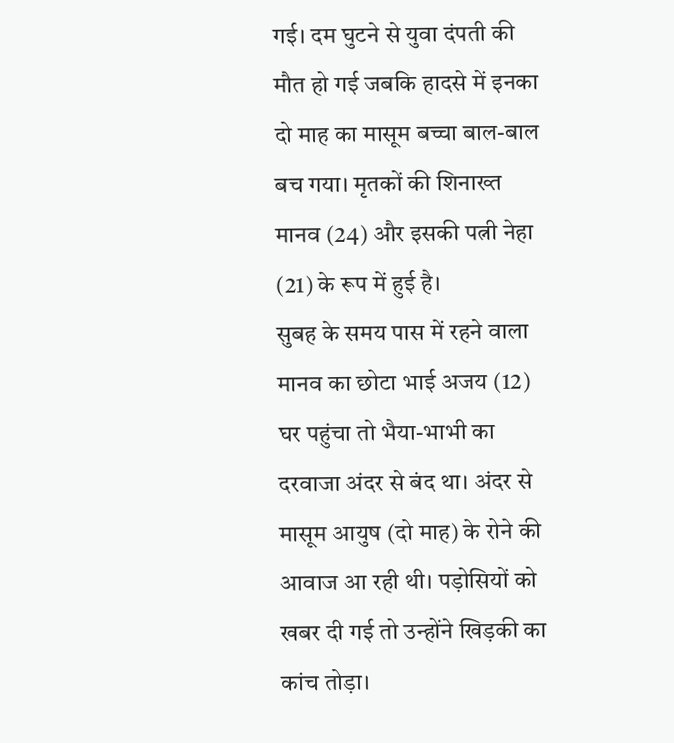गई। दम घुटने से युवा दंपती की मौत हो गई जबकि हादसे में इनका दो माह का मासूम बच्चा बाल-बाल बच गया। मृतकों की शिनाख्त मानव (24) और इसकी पत्नी नेहा (21) के रूप में हुई है।
सुबह के समय पास में रहने वाला मानव का छोटा भाई अजय (12) घर पहुंचा तो भैया-भाभी का दरवाजा अंदर से बंद था। अंदर से मासूम आयुष (दो माह) के रोने की आवाज आ रही थी। पड़ोसियों को खबर दी गई तो उन्होंने खिड़की का कांच तोड़ा।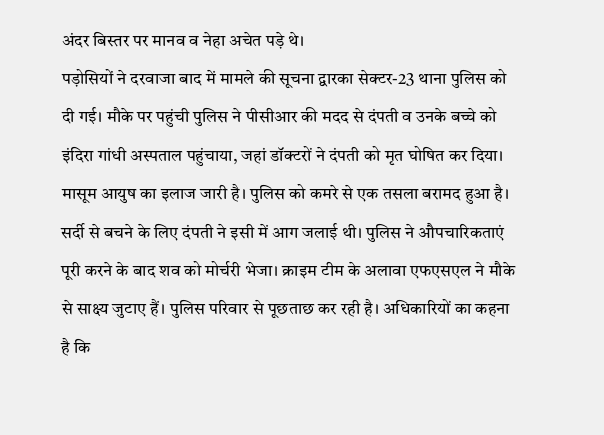अंदर बिस्तर पर मानव व नेहा अचेत पड़े थे।
पड़ोसियों ने दरवाजा बाद में मामले की सूचना द्वारका सेक्टर-23 थाना पुलिस को दी गई। मौके पर पहुंची पुलिस ने पीसीआर की मदद से दंपती व उनके बच्चे को इंदिरा गांधी अस्पताल पहुंचाया, जहां डॉक्टरों ने दंपती को मृत घोषित कर दिया। मासूम आयुष का इलाज जारी है। पुलिस को कमरे से एक तसला बरामद हुआ है।
सर्दी से बचने के लिए दंपती ने इसी में आग जलाई थी। पुलिस ने औपचारिकताएं पूरी करने के बाद शव को मोर्चरी भेजा। क्राइम टीम के अलावा एफएसएल ने मौके से साक्ष्य जुटाए हैं। पुलिस परिवार से पूछताछ कर रही है। अधिकारियों का कहना है कि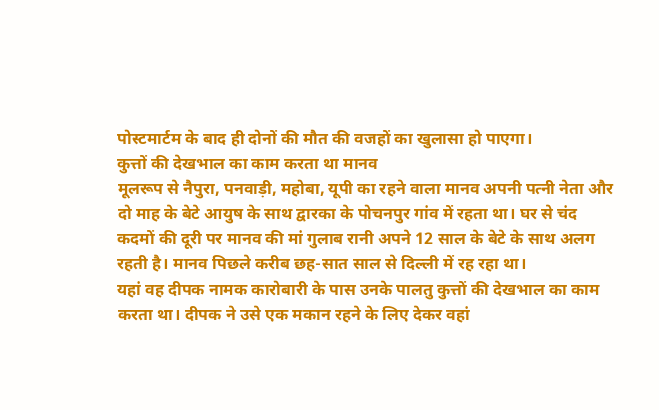पोस्टमार्टम के बाद ही दोनों की मौत की वजहों का खुलासा हो पाएगा।
कुत्तों की देखभाल का काम करता था मानव
मूलरूप से नैपुरा, पनवाड़ी, महोबा, यूपी का रहने वाला मानव अपनी पत्नी नेता और दो माह के बेटे आयुष के साथ द्वारका के पोचनपुर गांव में रहता था। घर से चंद कदमों की दूरी पर मानव की मां गुलाब रानी अपने 12 साल के बेटे के साथ अलग रहती है। मानव पिछले करीब छह-सात साल से दिल्ली में रह रहा था।
यहां वह दीपक नामक कारोबारी के पास उनके पालतु कुत्तों की देखभाल का काम करता था। दीपक ने उसे एक मकान रहने के लिए देकर वहां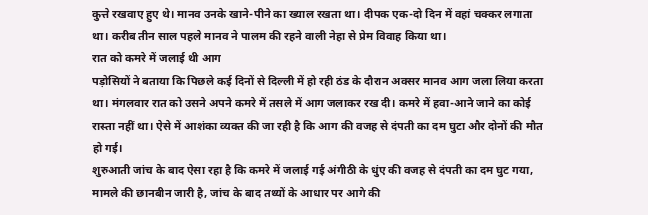कुत्ते रखवाए हुए थे। मानव उनके खाने-पीने का ख्याल रखता था। दीपक एक-दो दिन में वहां चक्कर लगाता था। करीब तीन साल पहले मानव ने पालम की रहने वाली नेहा से प्रेम विवाह किया था।
रात को कमरे में जलाई थी आग
पड़ोसियों ने बताया कि पिछले कई दिनों से दिल्ली में हो रही ठंड के दौरान अक्सर मानव आग जला लिया करता था। मंगलवार रात को उसने अपने कमरे में तसले में आग जलाकर रख दी। कमरे में हवा-आने जाने का कोई रास्ता नहीं था। ऐसे में आशंका व्यक्त की जा रही है कि आग की वजह से दंपती का दम घुटा और दोनों की मौत हो गई।
शुरुआती जांच के बाद ऐसा रहा है कि कमरे में जलाई गई अंगीठी के धुंए की वजह से दंपती का दम घुट गया, मामले की छानबीन जारी है, जांच के बाद तथ्यों के आधार पर आगे की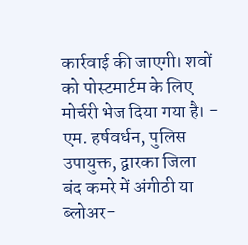कार्रवाई की जाएगी। शवों को पोस्टमार्टम के लिए मोर्चरी भेज दिया गया है। - एम. हर्षवर्धन, पुलिस उपायुक्त, द्वारका जिला
बंद कमरे में अंगीठी या ब्लोअर-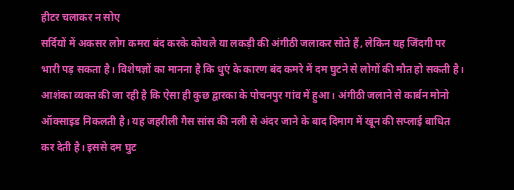हीटर चलाकर न सोए
सर्दियों में अकसर लोग कमरा बंद करके कोयले या लकड़ी की अंगीठी जलाकर सोते हैं, लेकिन यह जिंदगी पर भारी पड़ सकता है। विशेषज्ञों का मानना है कि धुएं के कारण बंद कमरे में दम घुटने से लोगों की मौत हो सकती है।
आशंका व्यक्त की जा रही है कि ऐसा ही कुछ द्वारका के पोचनपुर गांव में हुआ। अंगीठी जलाने से कार्बन मोनो ऑक्साइड निकलती है। यह जहरीली गैस सांस की नली से अंदर जाने के बाद दिमाग में खून की सप्लाई बाधित कर देती है। इससे दम घुट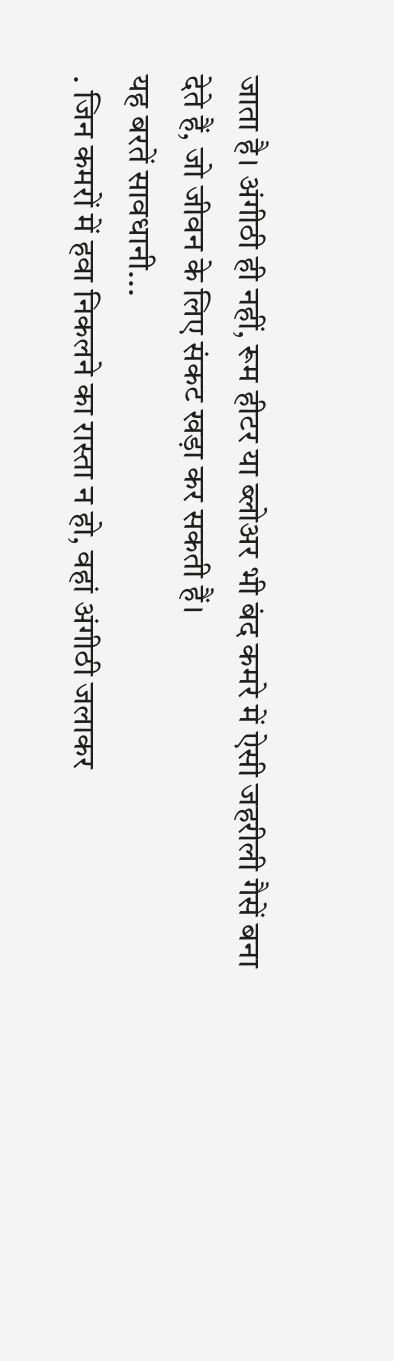जाता है। अंगीठी ही नहीं, रूम हीटर या ब्लोअर भी बंद कमरे में ऐसी जहरीली गैसें बना देते हैं, जो जीवन के लिए संकट खड़ा कर सकती हैं।
यह बरतें सावधानी...
. जिन कमरों में हवा निकलने का रास्ता न हो, वहां अंगीठी जलाकर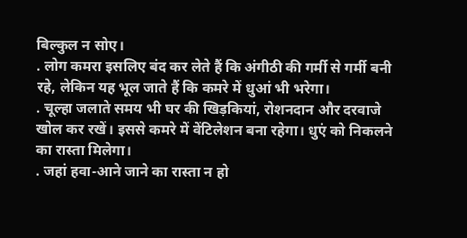बिल्कुल न सोए।
. लोग कमरा इसलिए बंद कर लेते हैं कि अंगीठी की गर्मी से गर्मी बनी रहे, लेकिन यह भूल जाते हैं कि कमरे में धुआं भी भरेगा।
. चूल्हा जलाते समय भी घर की खिड़कियां, रोशनदान और दरवाजे खोल कर रखें। इससे कमरे में वेंटिलेशन बना रहेगा। धुएं को निकलने का रास्ता मिलेगा।
. जहां हवा-आने जाने का रास्ता न हो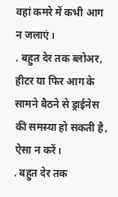वहां कमरे में कभी आग न जलाएं।
. बहुत देर तक ब्लोअर, हीटर या फिर आग के सामने बैठने से ड्राईनेस की समस्या हो सकती है, ऐसा न करें।
. बहुत देर तक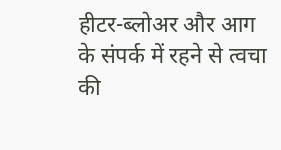हीटर-ब्लोअर और आग के संपर्क में रहने से त्वचा की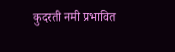कुदरती नमी प्रभावित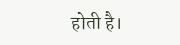होती है।